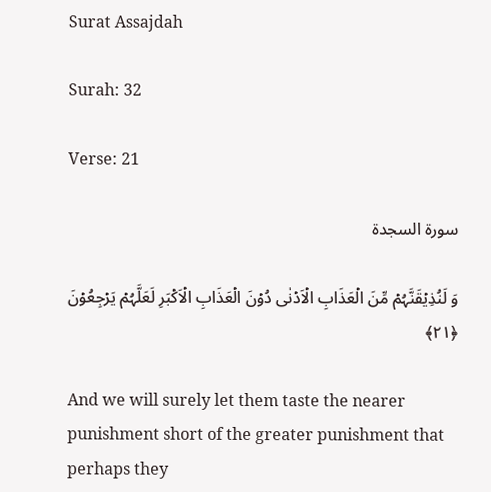Surat Assajdah

Surah: 32

Verse: 21

سورة السجدة

وَ لَنُذِیۡقَنَّہُمۡ مِّنَ الۡعَذَابِ الۡاَدۡنٰی دُوۡنَ الۡعَذَابِ الۡاَکۡبَرِ لَعَلَّہُمۡ یَرۡجِعُوۡنَ ﴿۲۱﴾

And we will surely let them taste the nearer punishment short of the greater punishment that perhaps they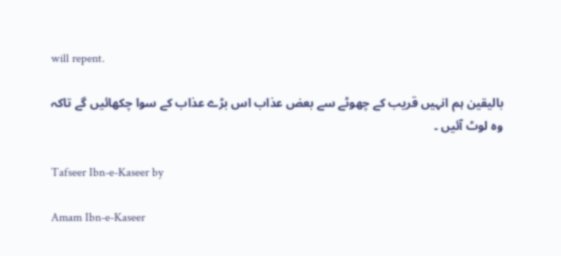will repent.

بالیقین ہم انہیں قریب کے چھوٹے سے بعض عذاب اس بڑے عذاب کے سوا چکھائیں گے تاکہ وہ لوٹ آئیں ۔

Tafseer Ibn-e-Kaseer by

Amam Ibn-e-Kaseer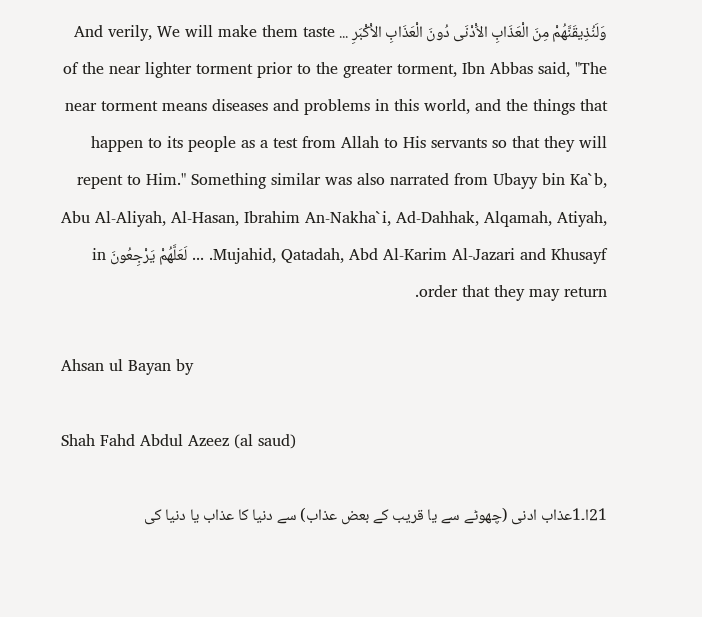وَلَنُذِيقَنَّهُمْ مِنَ الْعَذَابِ الاَْدْنَى دُونَ الْعَذَابِ الاَْكْبَرِ ... And verily, We will make them taste of the near lighter torment prior to the greater torment, Ibn Abbas said, "The near torment means diseases and problems in this world, and the things that happen to its people as a test from Allah to His servants so that they will repent to Him." Something similar was also narrated from Ubayy bin Ka`b, Abu Al-Aliyah, Al-Hasan, Ibrahim An-Nakha`i, Ad-Dahhak, Alqamah, Atiyah, Mujahid, Qatadah, Abd Al-Karim Al-Jazari and Khusayf. ... لَعَلَّهُمْ يَرْجِعُونَ in order that they may return.

Ahsan ul Bayan by

Shah Fahd Abdul Azeez (al saud)

21ا۔1عذاب ادنی (چھوٹے سے یا قریب کے بعض عذاب) سے دنیا کا عذاب یا دنیا کی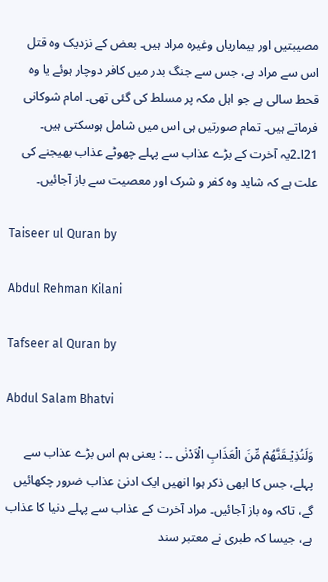مصیبتیں اور بیماریاں وغیرہ مراد ہیں۔ بعض کے نزدیک وہ قتل اس سے مراد ہے، جس سے جنگ بدر میں کافر دوچار ہوئے یا وہ قحط سالی ہے جو اہل مکہ پر مسلط کی گئی تھی۔ امام شوکانی فرماتے ہیں۔ تمام صورتیں ہی اس میں شامل ہوسکتی ہیں۔ 21ا۔2یہ آخرت کے بڑے عذاب سے پہلے چھوٹے عذاب بھیجنے کی علت ہے کہ شاید وہ کفر و شرک اور معصیت سے باز آجائیں۔

Taiseer ul Quran by

Abdul Rehman Kilani

Tafseer al Quran by

Abdul Salam Bhatvi

وَلَنُذِيْـقَنَّهُمْ مِّنَ الْعَذَابِ الْاَدْنٰى ۔۔ : یعنی ہم اس بڑے عذاب سے پہلے، جس کا ابھی ذکر ہوا انھیں ایک ادنیٰ عذاب ضرور چکھائیں گے، تاکہ وہ باز آجائیں۔ مراد آخرت کے عذاب سے پہلے دنیا کا عذاب ہے، جیسا کہ طبری نے معتبر سند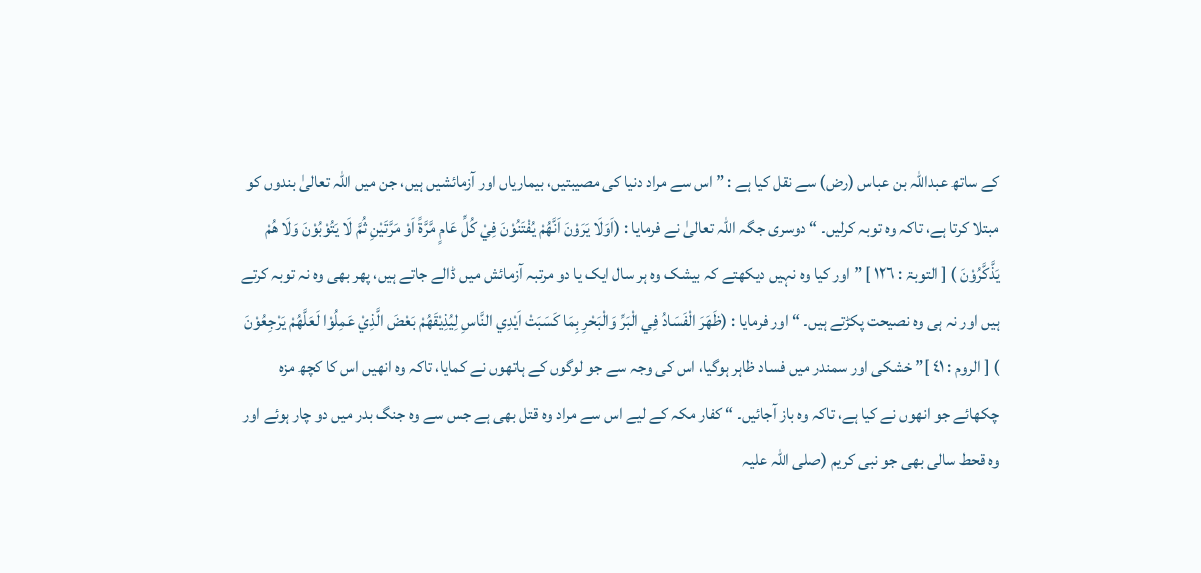کے ساتھ عبداللہ بن عباس (رض) سے نقل کیا ہے : ” اس سے مراد دنیا کی مصیبتیں، بیماریاں اور آزمائشیں ہیں، جن میں اللہ تعالیٰ بندوں کو مبتلا کرتا ہے، تاکہ وہ توبہ کرلیں۔ “ دوسری جگہ اللہ تعالیٰ نے فرمایا : (اَوَلَا يَرَوْنَ اَنَّھُمْ يُفْتَنُوْنَ فِيْ كُلِّ عَامٍ مَّرَّةً اَوْ مَرَّتَيْنِ ثُمَّ لَا يَتُوْبُوْنَ وَلَا ھُمْ يَذَّكَّرُوْنَ ) [ التوبۃ : ١٢٦ ] ” اور کیا وہ نہیں دیکھتے کہ بیشک وہ ہر سال ایک یا دو مرتبہ آزمائش میں ڈالے جاتے ہیں، پھر بھی وہ نہ توبہ کرتے ہیں اور نہ ہی وہ نصیحت پکڑتے ہیں۔ “ اور فرمایا : (ظَهَرَ الْفَسَادُ فِي الْبَرِّ وَالْبَحْرِ بِمَا كَسَبَتْ اَيْدِي النَّاسِ لِيُذِيْقَهُمْ بَعْضَ الَّذِيْ عَمِلُوْا لَعَلَّهُمْ يَرْجِعُوْنَ ) [ الروم : ٤١ ]” خشکی اور سمندر میں فساد ظاہر ہوگیا، اس کی وجہ سے جو لوگوں کے ہاتھوں نے کمایا، تاکہ وہ انھیں اس کا کچھ مزہ چکھائے جو انھوں نے کیا ہے، تاکہ وہ باز آجائیں۔ “ کفار مکہ کے لیے اس سے مراد وہ قتل بھی ہے جس سے وہ جنگ بدر میں دو چار ہوئے اور وہ قحط سالی بھی جو نبی کریم (صلی اللہ علیہ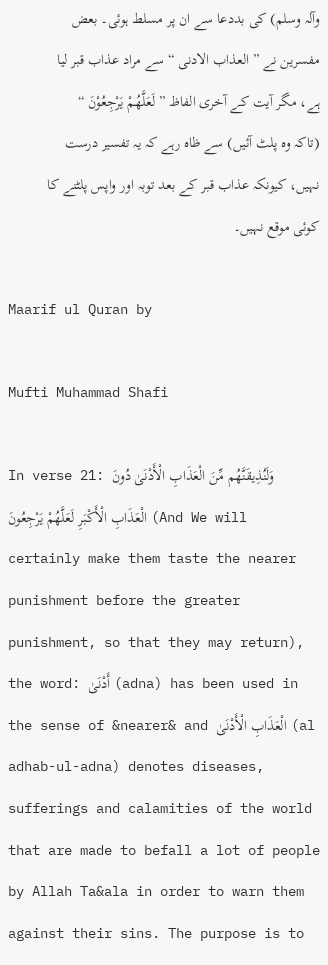وآلہ وسلم) کی بددعا سے ان پر مسلط ہوئی۔ بعض مفسرین نے ” العذاب الادنی “ سے مراد عذاب قبر لیا ہے، مگر آیت کے آخری الفاظ ” لَعَلَّهُمْ يَرْجِعُوْنَ “ (تاکہ وہ پلٹ آئیں) سے ظاہ رہے کہ یہ تفسیر درست نہیں، کیونکہ عذاب قبر کے بعد توبہ اور واپس پلٹنے کا کوئی موقع نہیں۔

Maarif ul Quran by

Mufti Muhammad Shafi

In verse 21: وَلَنُذِيقَنَّهُم مِّنَ الْعَذَابِ الْأَدْنَىٰ دُونَ الْعَذَابِ الْأَكْبَرِ‌ لَعَلَّهُمْ يَرْ‌جِعُونَ (And We will certainly make them taste the nearer punishment before the greater punishment, so that they may return), the word: أَدْنَىٰ (adna) has been used in the sense of &nearer& and الْعَذَابِ الْأَدْنَىٰ (al adhab-ul-adna) denotes diseases, sufferings and calamities of the world that are made to befall a lot of people by Allah Ta&ala in order to warn them against their sins. The purpose is to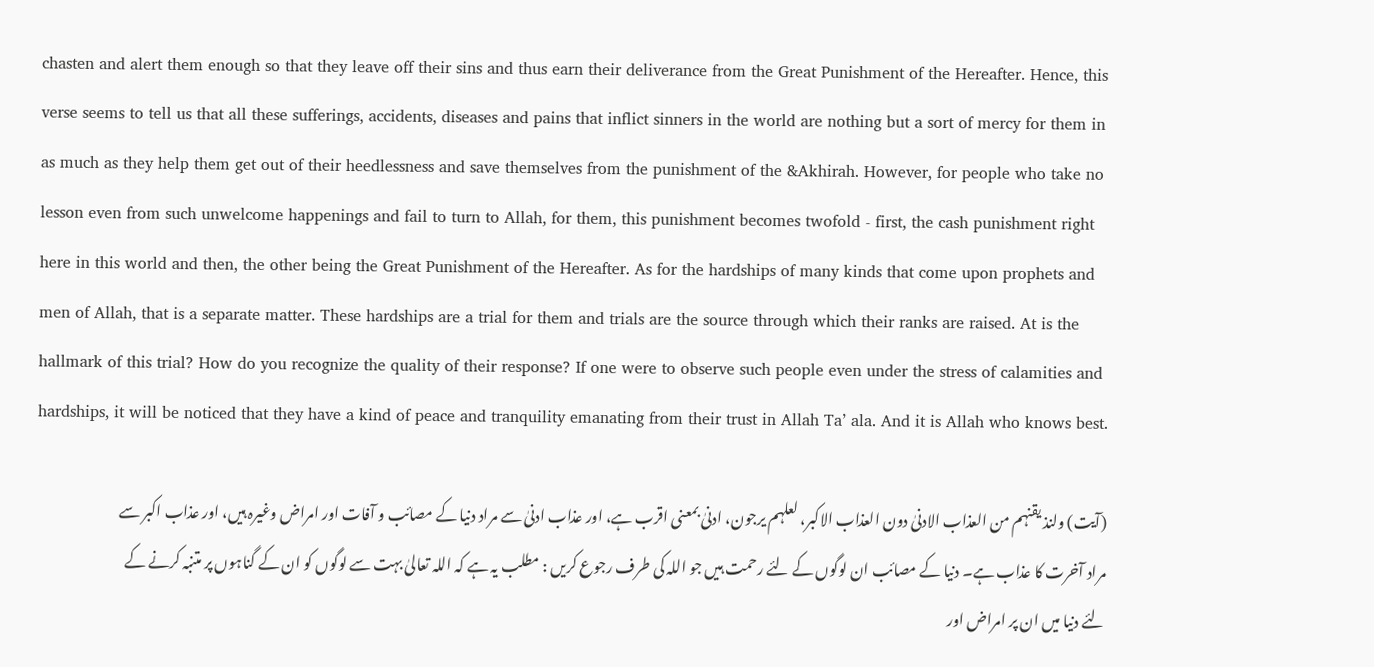chasten and alert them enough so that they leave off their sins and thus earn their deliverance from the Great Punishment of the Hereafter. Hence, this verse seems to tell us that all these sufferings, accidents, diseases and pains that inflict sinners in the world are nothing but a sort of mercy for them in as much as they help them get out of their heedlessness and save themselves from the punishment of the &Akhirah. However, for people who take no lesson even from such unwelcome happenings and fail to turn to Allah, for them, this punishment becomes twofold - first, the cash punishment right here in this world and then, the other being the Great Punishment of the Hereafter. As for the hardships of many kinds that come upon prophets and men of Allah, that is a separate matter. These hardships are a trial for them and trials are the source through which their ranks are raised. At is the hallmark of this trial? How do you recognize the quality of their response? If one were to observe such people even under the stress of calamities and hardships, it will be noticed that they have a kind of peace and tranquility emanating from their trust in Allah Ta’ ala. And it is Allah who knows best.

(آیت) ولنذ یقنہم من العذاب الادنیٰ دون العذاب الاکبر، لعلہم یرجون، ادنیٰ بمعنی اقرب ہے، اور عذاب ادنیٰ سے مراد دنیا کے مصائب و آفات اور امراض وغیرہ ہیں، اور عذاب اکبر سے مراد آخرت کا عذاب ہے۔ دنیا کے مصائب ان لوگوں کے لئے رحمت ہیں جو اللہ کی طرف رجوع کریں : مطلب یہ ہے کہ اللہ تعالیٰ بہت سے لوگوں کو ان کے گناہوں پر متنبہ کرنے کے لئے دنیا میں ان پر امراض اور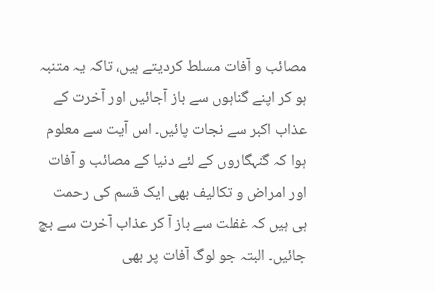مصائب و آفات مسلط کردیتے ہیں، تاکہ یہ متنبہ ہو کر اپنے گناہوں سے باز آجائیں اور آخرت کے عذاب اکبر سے نجات پائیں۔ اس آیت سے معلوم ہوا کہ گنہگاروں کے لئے دنیا کے مصائب و آفات اور امراض و تکالیف بھی ایک قسم کی رحمت ہی ہیں کہ غفلت سے باز آ کر عذاب آخرت سے بچ جائیں۔ البتہ جو لوگ آفات پر بھی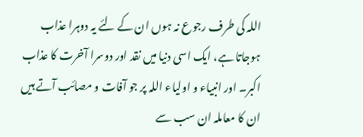اللہ کی طرف رجوع نہ ہوں ان کے لئے یہ دوہرا عذاب ہوجاتا ہے، ایک اسی دنیا میں نقد اور دوسرا آخرت کا عذاب اکبر۔ اور انبیاء و اولیاء اللہ پر جو آفات و مصائب آتے ہیں ان کا معاملہ ان سب سے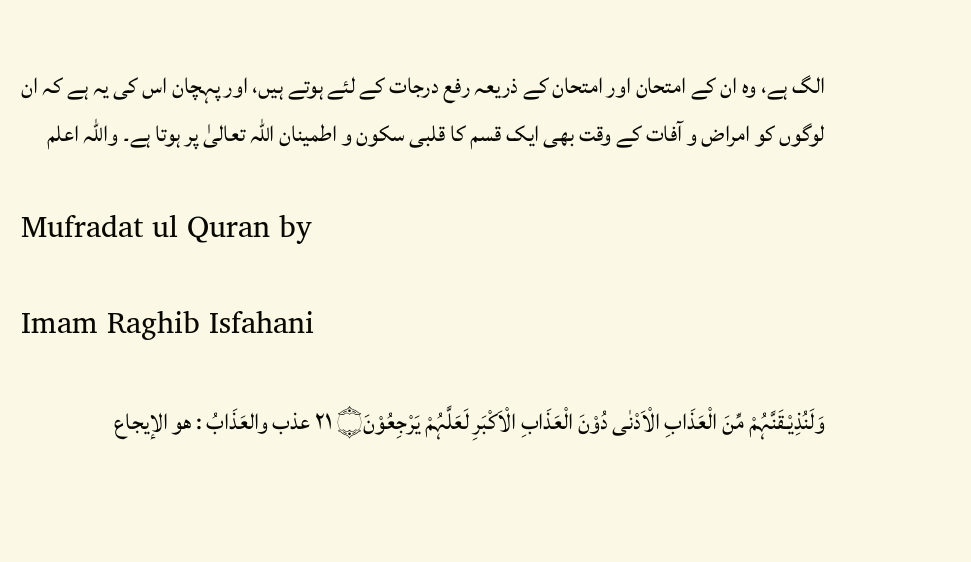الگ ہے، وہ ان کے امتحان اور امتحان کے ذریعہ رفع درجات کے لئے ہوتے ہیں، اور پہچان اس کی یہ ہے کہ ان لوگوں کو امراض و آفات کے وقت بھی ایک قسم کا قلبی سکون و اطمینان اللہ تعالیٰ پر ہوتا ہے۔ واللہ اعلم

Mufradat ul Quran by

Imam Raghib Isfahani

وَلَنُذِيْـقَنَّہُمْ مِّنَ الْعَذَابِ الْاَدْنٰى دُوْنَ الْعَذَابِ الْاَكْبَرِ لَعَلَّہُمْ يَرْجِعُوْنَ۝ ٢١ عذب والعَذَابُ : هو الإيجاع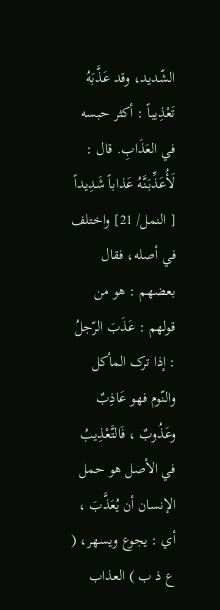الشّديد، وقد عَذَّبَهُ تَعْذِيباً : أكثر حبسه في العَذَابِ. قال : لَأُعَذِّبَنَّهُ عَذاباً شَدِيداً [ النمل/ 21] واختلف في أصله، فقال بعضهم : هو من قولهم : عَذَبَ الرّجلُ : إذا ترک المأكل والنّوم فهو عَاذِبٌ وعَذُوبٌ ، فَالتَّعْذِيبُ في الأصل هو حمل الإنسان أن يُعَذَّبَ ، أي : يجوع ويسهر، ( ع ذ ب ) العذاب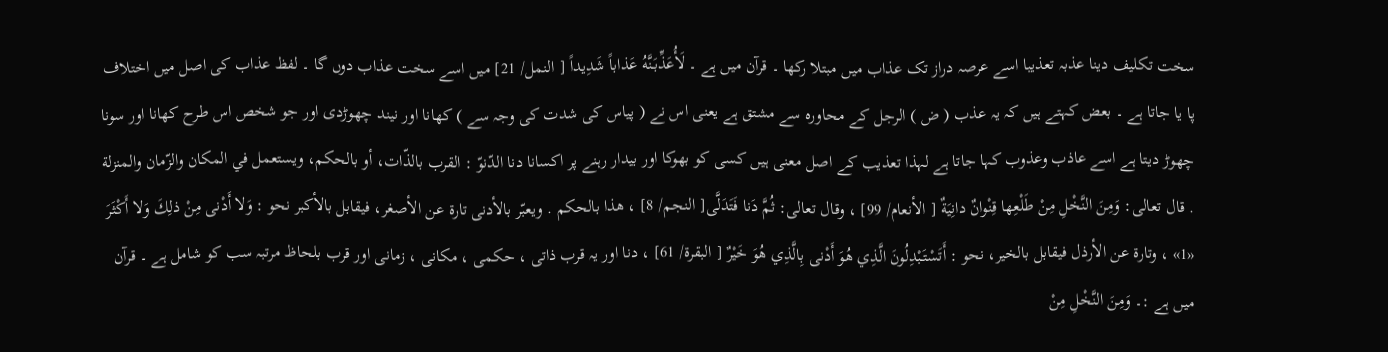سخت تکلیف دینا عذبہ تعذیبا اسے عرصہ دراز تک عذاب میں مبتلا رکھا ۔ قرآن میں ہے ۔ لَأُعَذِّبَنَّهُ عَذاباً شَدِيداً [ النمل/ 21] میں اسے سخت عذاب دوں گا ۔ لفظ عذاب کی اصل میں اختلاف پا یا جاتا ہے ۔ بعض کہتے ہیں کہ یہ عذب ( ض ) الرجل کے محاورہ سے مشتق ہے یعنی اس نے ( پیاس کی شدت کی وجہ سے ) کھانا اور نیند چھوڑدی اور جو شخص اس طرح کھانا اور سونا چھوڑ دیتا ہے اسے عاذب وعذوب کہا جاتا ہے لہذا تعذیب کے اصل معنی ہیں کسی کو بھوکا اور بیدار رہنے پر اکسانا دنا الدّنوّ : القرب بالذّات، أو بالحکم، ويستعمل في المکان والزّمان والمنزلة . قال تعالی: وَمِنَ النَّخْلِ مِنْ طَلْعِها قِنْوانٌ دانِيَةٌ [ الأنعام/ 99] ، وقال تعالی: ثُمَّ دَنا فَتَدَلَّى[ النجم/ 8] ، هذا بالحکم . ويعبّر بالأدنی تارة عن الأصغر، فيقابل بالأكبر نحو : وَلا أَدْنى مِنْ ذلِكَ وَلا أَكْثَرَ «1» ، وتارة عن الأرذل فيقابل بالخیر، نحو : أَتَسْتَبْدِلُونَ الَّذِي هُوَ أَدْنى بِالَّذِي هُوَ خَيْرٌ [ البقرة/ 61] ، دنا اور یہ قرب ذاتی ، حکمی ، مکانی ، زمانی اور قرب بلحاظ مرتبہ سب کو شامل ہے ۔ قرآن میں ہے :۔ وَمِنَ النَّخْلِ مِنْ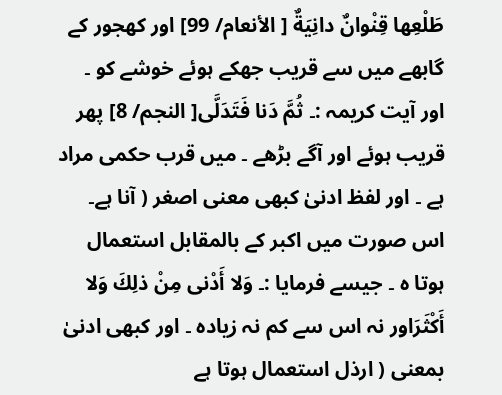طَلْعِها قِنْوانٌ دانِيَةٌ [ الأنعام/ 99] اور کھجور کے گابھے میں سے قریب جھکے ہوئے خوشے کو ۔ اور آیت کریمہ :۔ ثُمَّ دَنا فَتَدَلَّى[ النجم/ 8] پھر قریب ہوئے اور آگے بڑھے ۔ میں قرب حکمی مراد ہے ۔ اور لفظ ادنیٰ کبھی معنی اصغر ( آنا ہے۔ اس صورت میں اکبر کے بالمقابل استعمال ہوتا ہ ۔ جیسے فرمایا :۔ وَلا أَدْنى مِنْ ذلِكَ وَلا أَكْثَرَاور نہ اس سے کم نہ زیادہ ۔ اور کبھی ادنیٰ بمعنی ( ارذل استعمال ہوتا ہے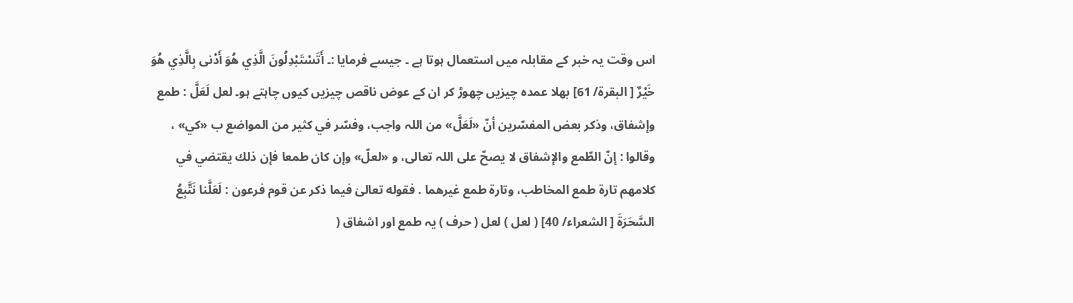اس وقت یہ خبر کے مقابلہ میں استعمال ہوتا ہے ۔ جیسے فرمایا :۔ أَتَسْتَبْدِلُونَ الَّذِي هُوَ أَدْنى بِالَّذِي هُوَ خَيْرٌ [ البقرة/ 61] بھلا عمدہ چیزیں چھوڑ کر ان کے عوض ناقص چیزیں کیوں چاہتے ہو۔ لعل لَعَلَّ : طمع وإشفاق، وذکر بعض المفسّرين أنّ «لَعَلَّ» من اللہ واجب، وفسّر في كثير من المواضع ب «كي» ، وقالوا : إنّ الطّمع والإشفاق لا يصحّ علی اللہ تعالی، و «لعلّ» وإن کان طمعا فإن ذلك يقتضي في کلامهم تارة طمع المخاطب، وتارة طمع غيرهما . فقوله تعالیٰ فيما ذکر عن قوم فرعون : لَعَلَّنا نَتَّبِعُ السَّحَرَةَ [ الشعراء/ 40] ( لعل ) لعل ( حرف ) یہ طمع اور اشفاق (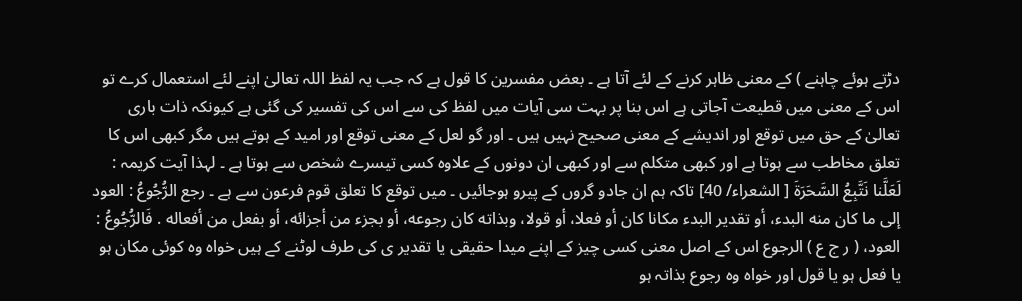دڑتے ہوئے چاہنے ) کے معنی ظاہر کرنے کے لئے آتا ہے ۔ بعض مفسرین کا قول ہے کہ جب یہ لفظ اللہ تعالیٰ اپنے لئے استعمال کرے تو اس کے معنی میں قطیعت آجاتی ہے اس بنا پر بہت سی آیات میں لفظ کی سے اس کی تفسیر کی گئی ہے کیونکہ ذات باری تعالیٰ کے حق میں توقع اور اندیشے کے معنی صحیح نہیں ہیں ۔ اور گو لعل کے معنی توقع اور امید کے ہوتے ہیں مگر کبھی اس کا تعلق مخاطب سے ہوتا ہے اور کبھی متکلم سے اور کبھی ان دونوں کے علاوہ کسی تیسرے شخص سے ہوتا ہے ۔ لہذا آیت کریمہ : لَعَلَّنا نَتَّبِعُ السَّحَرَةَ [ الشعراء/ 40] تاکہ ہم ان جادو گروں کے پیرو ہوجائیں ۔ میں توقع کا تعلق قوم فرعون سے ہے ۔ رجع الرُّجُوعُ : العود إلى ما کان منه البدء، أو تقدیر البدء مکانا کان أو فعلا، أو قولا، وبذاته کان رجوعه، أو بجزء من أجزائه، أو بفعل من أفعاله . فَالرُّجُوعُ : العود، ( ر ج ع ) الرجوع اس کے اصل معنی کسی چیز کے اپنے میدا حقیقی یا تقدیر ی کی طرف لوٹنے کے ہیں خواہ وہ کوئی مکان ہو یا فعل ہو یا قول اور خواہ وہ رجوع بذاتہ ہو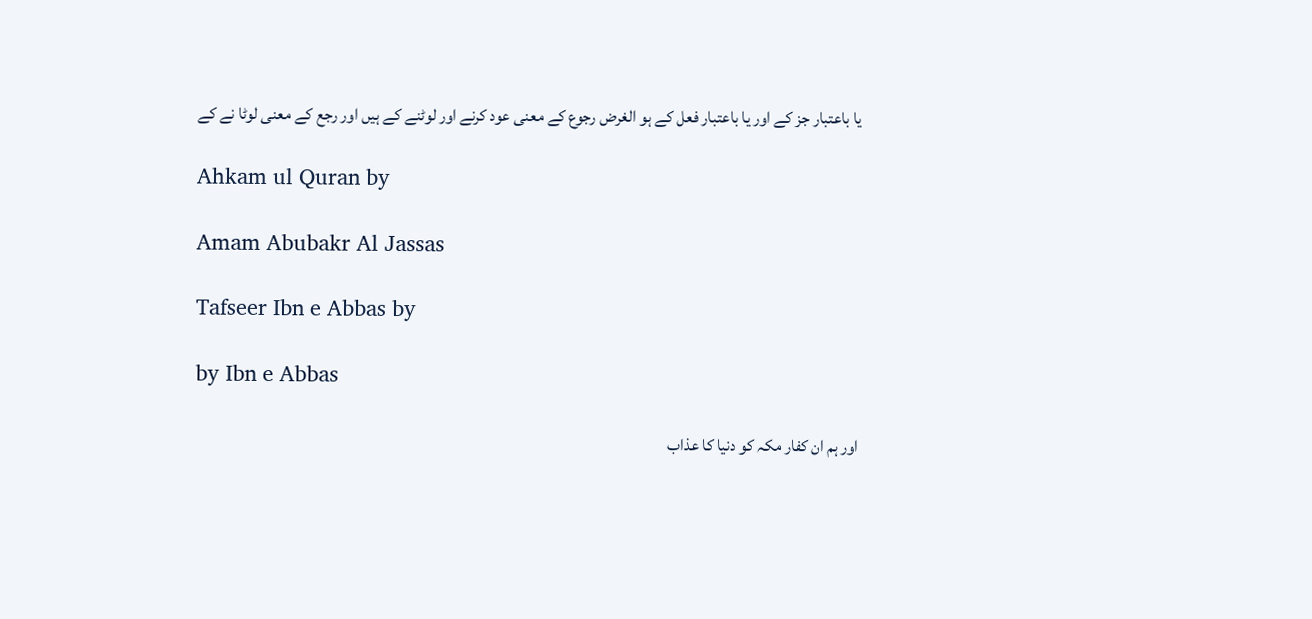یا باعتبار جز کے اور یا باعتبار فعل کے ہو الغرض رجوع کے معنی عود کرنے اور لوٹنے کے ہیں اور رجع کے معنی لوٹا نے کے

Ahkam ul Quran by

Amam Abubakr Al Jassas

Tafseer Ibn e Abbas by

by Ibn e Abbas

اور ہم ان کفار مکہ کو دنیا کا عذاب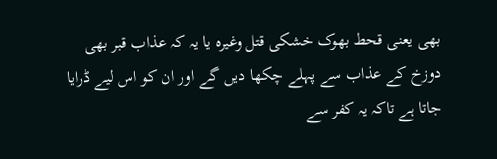بھی یعنی قحط بھوک خشکی قتل وغیرہ یا یہ کہ عذاب قبر بھی دوزخ کے عذاب سے پہلے چکھا دیں گے اور ان کو اس لیے ڈرایا جاتا ہے تاکہ یہ کفر سے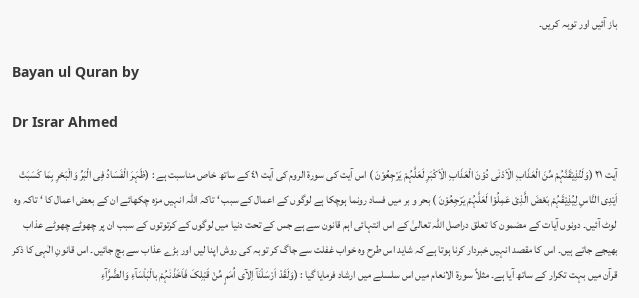باز آئیں اور توبہ کریں۔

Bayan ul Quran by

Dr Israr Ahmed

آیت ٢١ (وَلَنُذِیْقَنَّہُمْ مِّنَ الْعَذَابِ الْاَدْنٰی دُوْنَ الْعَذَابِ الْاَکْبَرِ لَعَلَّہُمْ یَرْجِعُوْنَ ) اس آیت کی سورة الروم کی آیت ٤١ کے ساتھ خاص مناسبت ہے : (ظَہَرَ الْفَسَادُ فِی الْبَرِّ وَالْبَحْرِ بِمَا کَسَبَتْ اَیْدِی النَّاسِ لِیُذِیْقَہُمْ بَعْضَ الَّذِیْ عَمِلُوْا لَعَلَّہُمْ یَرْجِعُوْنَ ) بحر و بر میں فساد رونما ہوچکا ہے لوگوں کے اعمال کے سبب ‘ تاکہ اللہ انہیں مزہ چکھائے ان کے بعض اعمال کا ‘ تاکہ وہ لوٹ آئیں۔ دونوں آیات کے مضمون کا تعلق دراصل اللہ تعالیٰ کے اس انتہائی اہم قانون سے ہے جس کے تحت دنیا میں لوگوں کے کرتوتوں کے سبب ان پر چھوٹے چھوٹے عذاب بھیجے جاتے ہیں۔ اس کا مقصد انہیں خبردار کرنا ہوتا ہے کہ شاید اس طرح وہ خواب غفلت سے جاگ کر توبہ کی روش اپنا لیں اور بڑے عذاب سے بچ جائیں۔ اس قانونِ الٰہی کا ذکر قرآن میں بہت تکرار کے ساتھ آیا ہے۔ مثلاً سورة الانعام میں اس سلسلے میں ارشاد فرمایا گیا : (وَلَقَدْ اَرْسَلْنَآ اِلآی اُمَمٍ مِّنْ قَبْلِکَ فَاَخَذْنٰہُمْ بالْبَاْسَآءِ وَالضَّرَّآءِ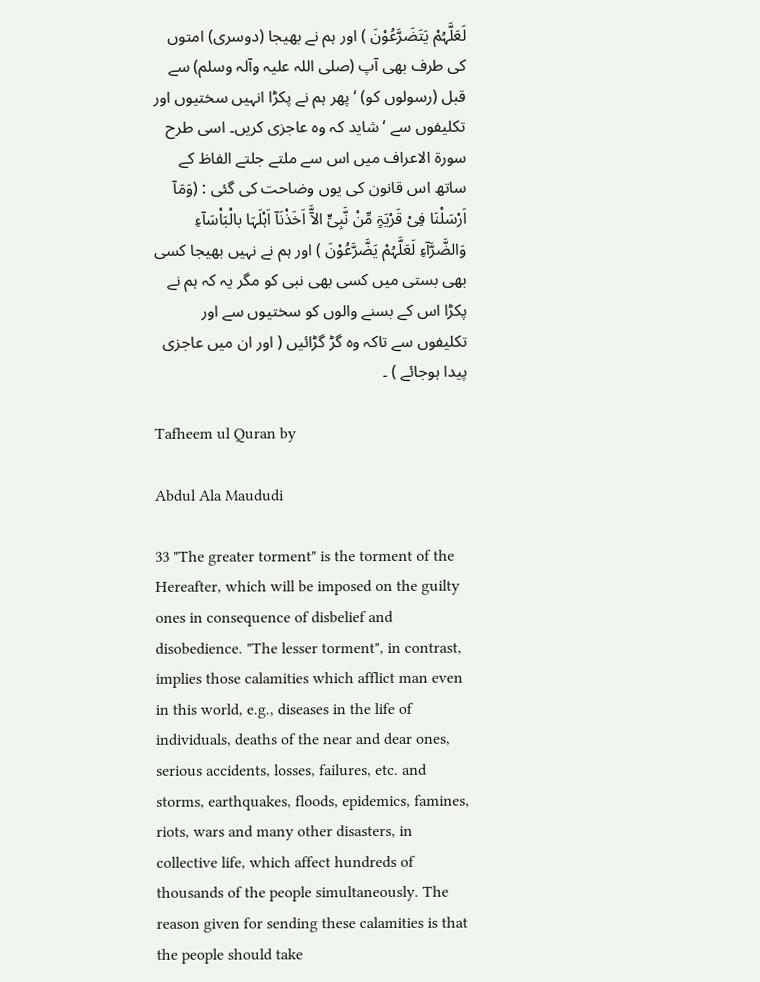لَعَلَّہُمْ یَتَضَرَّعُوْنَ ) اور ہم نے بھیجا (دوسری) امتوں کی طرف بھی آپ (صلی اللہ علیہ وآلہ وسلم) سے قبل (رسولوں کو) ‘ پھر ہم نے پکڑا انہیں سختیوں اور تکلیفوں سے ‘ شاید کہ وہ عاجزی کریں۔ اسی طرح سورة الاعراف میں اس سے ملتے جلتے الفاظ کے ساتھ اس قانون کی یوں وضاحت کی گئی : (وَمَآ اَرْسَلْنَا فِیْ قَرْیَۃٍ مِّنْ نَّبِیٍّ الآَّ اَخَذْنَآ اَہْلَہَا بالْبَاْسَآءِ وَالضَّرَّآءِ لَعَلَّہُمْ یَضَّرَّعُوْنَ ) اور ہم نے نہیں بھیجا کسی بھی بستی میں کسی بھی نبی کو مگر یہ کہ ہم نے پکڑا اس کے بسنے والوں کو سختیوں سے اور تکلیفوں سے تاکہ وہ گڑ گڑائیں ( اور ان میں عاجزی پیدا ہوجائے ) ۔

Tafheem ul Quran by

Abdul Ala Maududi

33 "The greater torment" is the torment of the Hereafter, which will be imposed on the guilty ones in consequence of disbelief and disobedience. "The lesser torment", in contrast, implies those calamities which afflict man even in this world, e.g., diseases in the life of individuals, deaths of the near and dear ones, serious accidents, losses, failures, etc. and storms, earthquakes, floods, epidemics, famines, riots, wars and many other disasters, in collective life, which affect hundreds of thousands of the people simultaneously. The reason given for sending these calamities is that the people should take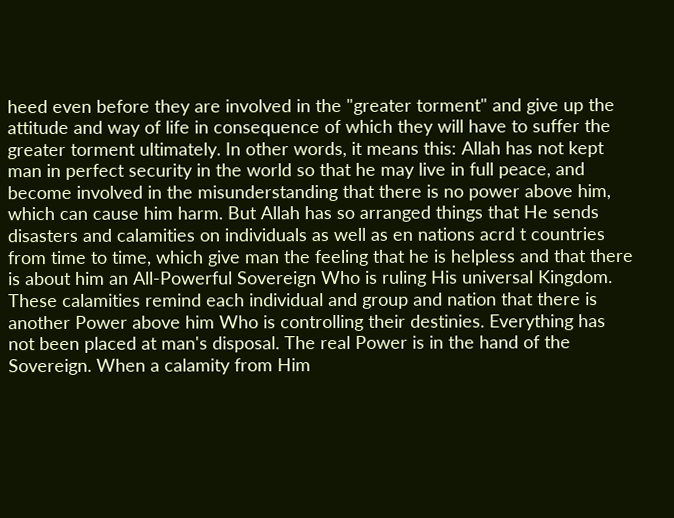heed even before they are involved in the "greater torment" and give up the attitude and way of life in consequence of which they will have to suffer the greater torment ultimately. In other words, it means this: Allah has not kept man in perfect security in the world so that he may live in full peace, and become involved in the misunderstanding that there is no power above him, which can cause him harm. But Allah has so arranged things that He sends disasters and calamities on individuals as well as en nations acrd t countries from time to time, which give man the feeling that he is helpless and that there is about him an All-Powerful Sovereign Who is ruling His universal Kingdom. These calamities remind each individual and group and nation that there is another Power above him Who is controlling their destinies. Everything has not been placed at man's disposal. The real Power is in the hand of the Sovereign. When a calamity from Him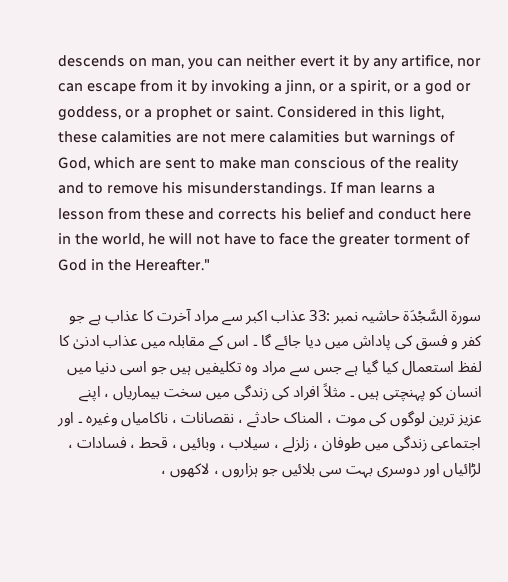descends on man, you can neither evert it by any artifice, nor can escape from it by invoking a jinn, or a spirit, or a god or goddess, or a prophet or saint. Considered in this light, these calamities are not mere calamities but warnings of God, which are sent to make man conscious of the reality and to remove his misunderstandings. If man learns a lesson from these and corrects his belief and conduct here in the world, he will not have to face the greater torment of God in the Hereafter."

سورة السَّجْدَة حاشیہ نمبر :33 عذاب اکبر سے مراد آخرت کا عذاب ہے جو کفر و فسق کی پاداش میں دیا جائے گا ۔ اس کے مقابلہ میں عذاب ادنیٰ کا لفظ استعمال کیا گیا ہے جس سے مراد وہ تکلیفیں ہیں جو اسی دنیا میں انسان کو پہنچتی ہیں ۔ مثلاً افراد کی زندگی میں سخت بیماریاں ، اپنے عزیز ترین لوگوں کی موت ، المناک حادثے ، نقصانات ، ناکامیاں وغیرہ ۔ اور اجتماعی زندگی میں طوفان ، زلزلے ، سیلاب ، وبائیں ، قحط ، فسادات ، لڑائیاں اور دوسری بہت سی بلائیں جو ہزاروں ، لاکھوں ،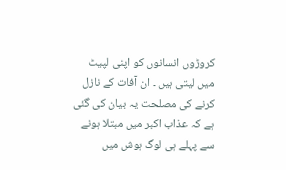کروڑوں انسانوں کو اپنی لپیٹ میں لیتی ہیں ۔ ان آفات کے نازل کرنے کی مصلحت یہ بیان کی گئی ہے کہ عذاب اکبر میں مبتلا ہونے سے پہلے ہی لوگ ہوش میں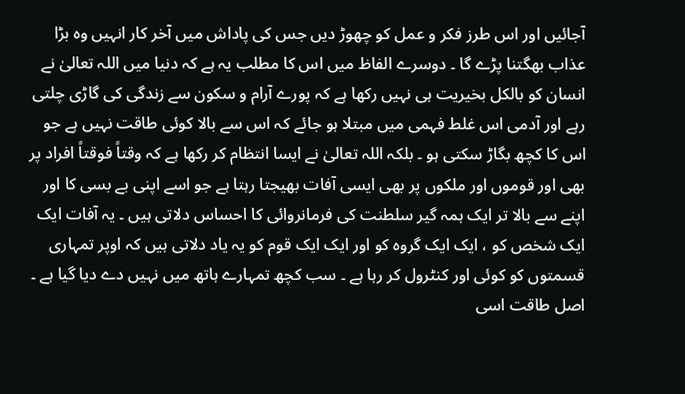آجائیں اور اس طرز فکر و عمل کو چھوڑ دیں جس کی پاداش میں آخر کار انہیں وہ بڑا عذاب بھگتنا پڑے گا ۔ دوسرے الفاظ میں اس کا مطلب یہ ہے کہ دنیا میں اللہ تعالیٰ نے انسان کو بالکل بخیریت ہی نہیں رکھا ہے کہ پورے آرام و سکون سے زندگی کی گاڑی چلتی رہے اور آدمی اس غلط فہمی میں مبتلا ہو جائے کہ اس سے بالا کوئی طاقت نہیں ہے جو اس کا کچھ بگاڑ سکتی ہو ۔ بلکہ اللہ تعالیٰ نے ایسا انتظام کر رکھا ہے کہ وقتاً فوقتاً افراد پر بھی اور قوموں اور ملکوں پر بھی ایسی آفات بھیجتا رہتا ہے جو اسے اپنی بے بسی کا اور اپنے سے بالا تر ایک ہمہ گیر سلطنت کی فرمانروائی کا احساس دلاتی ہیں ۔ یہ آفات ایک ایک شخص کو ، ایک ایک گروہ کو اور ایک ایک قوم کو یہ یاد دلاتی ہیں کہ اوپر تمہاری قسمتوں کو کوئی اور کنٹرول کر رہا ہے ۔ سب کچھ تمہارے ہاتھ میں نہیں دے دیا گیا ہے ۔ اصل طاقت اسی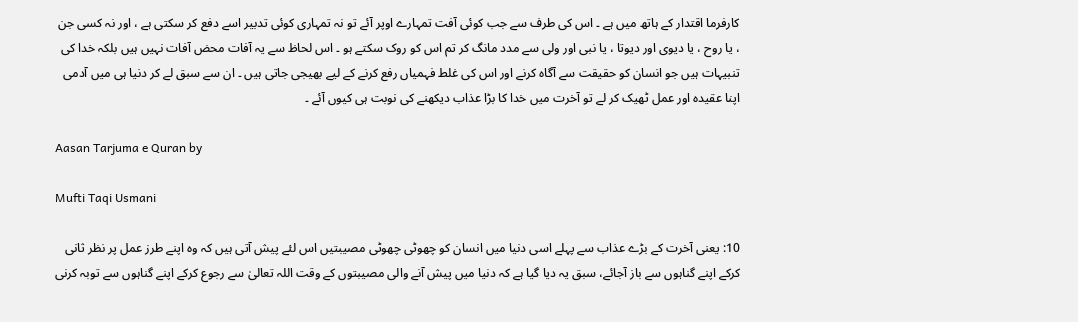کارفرما اقتدار کے ہاتھ میں ہے ۔ اس کی طرف سے جب کوئی آفت تمہارے اوپر آئے تو نہ تمہاری کوئی تدبیر اسے دفع کر سکتی ہے ، اور نہ کسی جن ، یا روح ، یا دیوی اور دیوتا ، یا نبی اور ولی سے مدد مانگ کر تم اس کو روک سکتے ہو ۔ اس لحاظ سے یہ آفات محض آفات نہیں ہیں بلکہ خدا کی تنبیہات ہیں جو انسان کو حقیقت سے آگاہ کرنے اور اس کی غلط فہمیاں رفع کرنے کے لیے بھیجی جاتی ہیں ۔ ان سے سبق لے کر دنیا ہی میں آدمی اپنا عقیدہ اور عمل ٹھیک کر لے تو آخرت میں خدا کا بڑا عذاب دیکھنے کی نوبت ہی کیوں آئے ۔

Aasan Tarjuma e Quran by

Mufti Taqi Usmani

10: یعنی آخرت کے بڑے عذاب سے پہلے اسی دنیا میں انسان کو چھوٹی چھوٹی مصیبتیں اس لئے پیش آتی ہیں کہ وہ اپنے طرز عمل پر نظر ثانی کرکے اپنے گناہوں سے باز آجائے، سبق یہ دیا گیا ہے کہ دنیا میں پیش آنے والی مصیبتوں کے وقت اللہ تعالیٰ سے رجوع کرکے اپنے گناہوں سے توبہ کرنی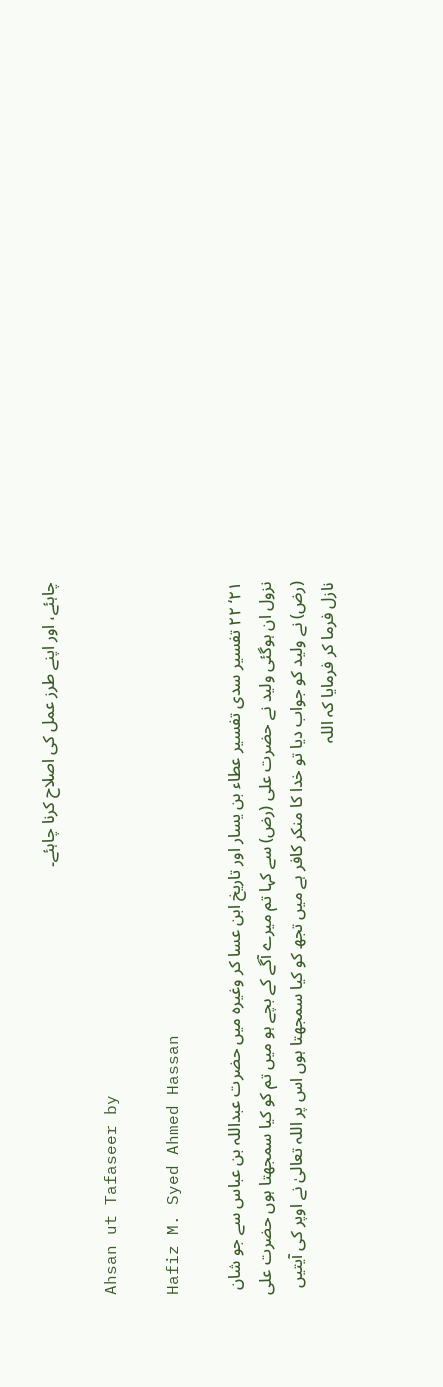چاہئے، اور اپنے طرز عمل کی اصلاح کرنا چاہئے۔

Ahsan ut Tafaseer by

Hafiz M. Syed Ahmed Hassan

٢١‘ ٢٢ تفسیر سدی تفسیر عطاء بن یسار اور تاریخ ابن عسا کر وغیرہ میں حضرت عبداللہ بن عباس سے جو شان نزول ان ہوگئی ولید نے حضرت علی (رض) سے کہا تم میرے آگے کے بچے ہو میں تم کو کیا سمجھتا ہوں حضرت علی (رض) نے ولید کو جواب دیا تو خدا کا منکر کافر ہے میں تجھ کو کیا سمجھتا ہوں اس پر اللہ تعالیٰ نے اوپر کی آیتیں نازل فرما کر فرمایا کہ اللہ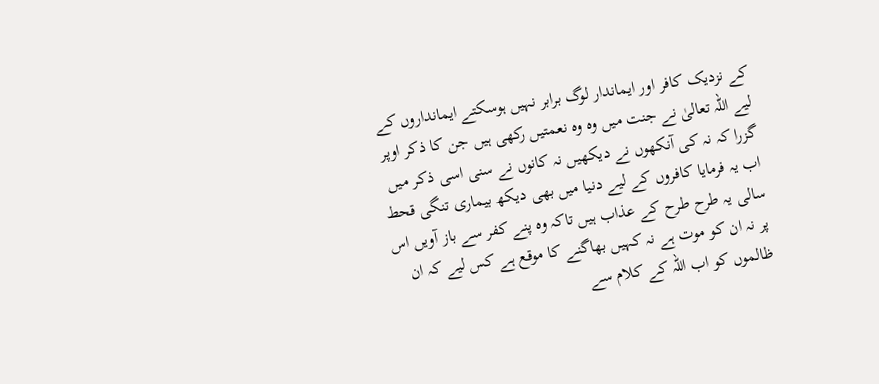کے نزدیک کافر اور ایماندار لوگ برابر نہیں ہوسکتے ایمانداروں کے لیے اللہ تعالیٰ نے جنت میں وہ وہ نعمتیں رکھی ہیں جن کا ذکر اوپر گزرا کہ نہ کی آنکھوں نے دیکھیں نہ کانوں نے سنی اسی ذکر میں اب یہ فرمایا کافروں کے لیے دنیا میں بھی دیکھ بیماری تنگی قحط سالی یہ طرح طرح کے عذاب ہیں تاکہ وہ پنے کفر سے باز آویں اس پر نہ ان کو موت ہے نہ کہیں بھاگنے کا موقع ہے کس لیے کہ ان ظالموں کو اب اللہ کے کلام سے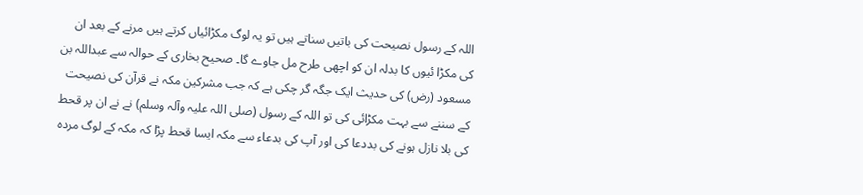اللہ کے رسول نصیحت کی باتیں سناتے ہیں تو یہ لوگ مکڑائیاں کرتے ہیں مرنے کے بعد ان کی مکڑا ئیوں کا بدلہ ان کو اچھی طرح مل جاوے گا۔ صحیح بخاری کے حوالہ سے عبداللہ بن مسعود (رض) کی حدیث ایک جگہ گر چکی ہے کہ جب مشرکین مکہ نے قرآن کی نصیحت کے سننے سے بہت مکڑائی کی تو اللہ کے رسول (صلی اللہ علیہ وآلہ وسلم) نے نے ان پر قحط کی بلا نازل ہونے کی بددعا کی اور آپ کی بدعاء سے مکہ ایسا قحط پڑا کہ مکہ کے لوگ مردہ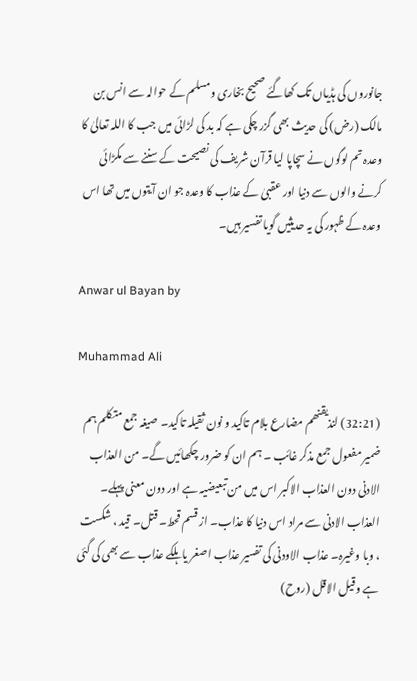جانوروں کی ہڈیاں تک کھاگئے صحیح بخاری ومسلم کے حوالہ سے انس بن مالک (رض) کی حدیث بھی گزر چکی ہے کہ بد کی لڑائی میں جب کا اللہ تعالیٰ کا وعدہ تم لوگوں نے سچاپا لیا قرآن شریف کی نصیحت کے سننے سے مکڑائی کرنے والوں سے دنیا اور عقبیٰ کے عذاب کا وعدہ جو ان آیتوں میں تھا اس وعدہ کے ظہور کی یہ حدیثیں گویا تفسیر ہیں۔

Anwar ul Bayan by

Muhammad Ali

(32:21) لنذیقنھم مضارع بلام تاکید و نون ثقیلہ تاکید۔ صیغہ جمع متکلم ہم ضمیر مفعول جمع مذکر غائب ۔ ہم ان کو ضرور چکھائیں گے۔ من العذاب الادنی دون العذاب الاکبر اس میں من تبعیضیہ ہے اور دون معنی پہلے۔ العذاب الادنی سے مراد اس دنیا کا عذاب۔ از قسم قحط۔ قتل۔ قید ، شکست ، وبا وغیرہ۔ عذاب الاودنی کی تفسیر عذاب اصغر یا ہلکے عذاب سے بھی کی گئی ہے وقیل الاقل (روح)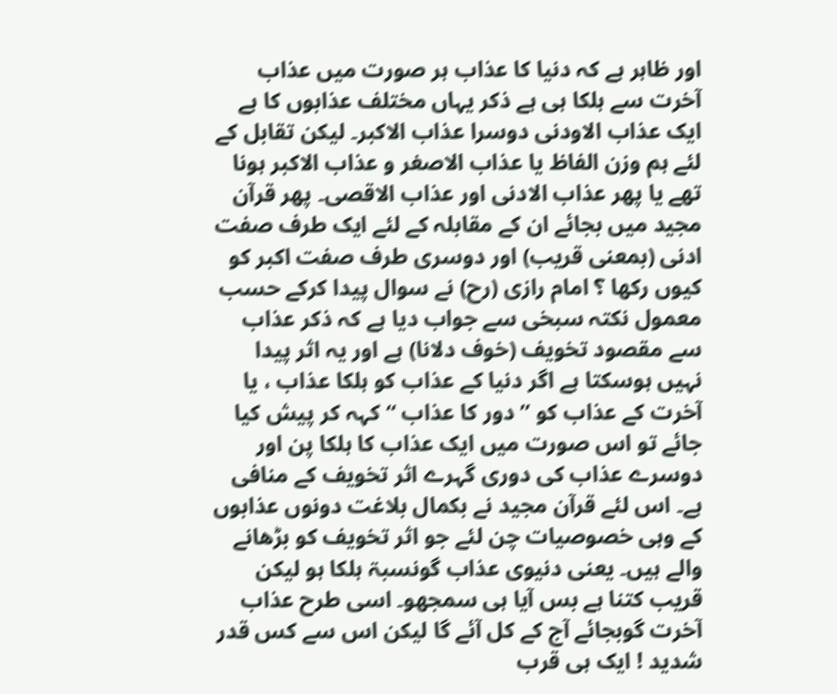اور ظاہر ہے کہ دنیا کا عذاب ہر صورت میں عذاب آخرت سے ہلکا ہی ہے ذکر یہاں مختلف عذابوں کا ہے ایک عذاب الاودنی دوسرا عذاب الاکبر۔ لیکن تقابل کے لئے ہم وزن الفاظ یا عذاب الاصغر و عذاب الاکبر ہونا تھے یا پھر عذاب الادنی اور عذاب الاقصی۔ پھر قرآن مجید میں بجائے ان کے مقابلہ کے لئے ایک طرف صفت ادنی (بمعنی قریب) اور دوسری طرف صفت اکبر کو کیوں رکھا ؟ امام رازی (رح) نے سوال پیدا کرکے حسب معمول نکتہ سبخی سے جواب دیا ہے کہ ذکر عذاب سے مقصود تخویف (خوف دلانا) ہے اور یہ اثر پیدا نہیں ہوسکتا ہے اگر دنیا کے عذاب کو ہلکا عذاب ، یا آخرت کے عذاب کو ” دور کا عذاب “ کہہ کر پیش کیا جائے تو اس صورت میں ایک عذاب کا ہلکا پن اور دوسرے عذاب کی دوری گہرے اثر تخویف کے منافی ہے۔ اس لئے قرآن مجید نے بکمال بلاغت دونوں عذابوں کے وہی خصوصیات چن لئے جو اثر تخویف کو بڑھانے والے ہیں۔ یعنی دنیوی عذاب گونسبۃ ہلکا ہو لیکن قریب کتنا ہے بس آیا ہی سمجھو۔ اسی طرح عذاب آخرت گوبجائے آج کے کل آئے گا لیکن اس سے کس قدر شدید ! ایک ہی قرب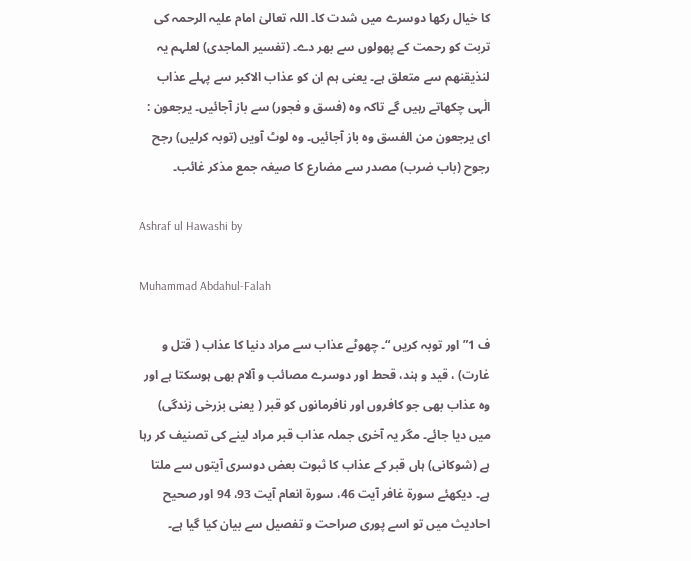کا خیال رکھا دوسرے میں شدت کا۔ اللہ تعالیٰ امام علیہ الرحمہ کی تربت کو رحمت کے پھولوں سے بھر دے۔ (تفسیر الماجدی) لعلہم یہ لنذیقنھم سے متعلق ہے۔ یعنی ہم ان کو عذاب الاکبر سے پہلے عذاب الٰہی چکھاتے رہیں گے تاکہ وہ (فسق و فجور) سے باز آجائیں۔ یرجعون : ای یرجعون من الفسق وہ باز آجائیں۔ وہ لوٹ آویں (توبہ کرلیں) رجح رجوح (باب ضرب) مصدر سے مضارع کا صیغہ جمع مذکر غائب۔

Ashraf ul Hawashi by

Muhammad Abdahul-Falah

ف 1” اور توبہ کریں “۔ چھوٹے عذاب سے مراد دنیا کا عذاب ( قتل و غارت) ، قید و ہند، قحط اور دوسرے مصائب و آلام بھی ہوسکتا ہے اور وہ عذاب بھی جو کافروں اور نافرمانوں کو قبر ( یعنی بزرخی زندگی) میں دیا جائے۔ مگر یہ آخری جملہ عذاب قبر مراد لینے کی تصنیف کر رہا ہے (شوکانی) ہاں قبر کے عذاب کا ثبوت بعض دوسری آیتوں سے ملتا ہے۔ دیکھئے سورة غافر آیت 46، سورة انعام آیت 93، 94 اور صحیح احادیث میں تو اسے پوری صراحت و تفصیل سے بیان کیا گیا ہے۔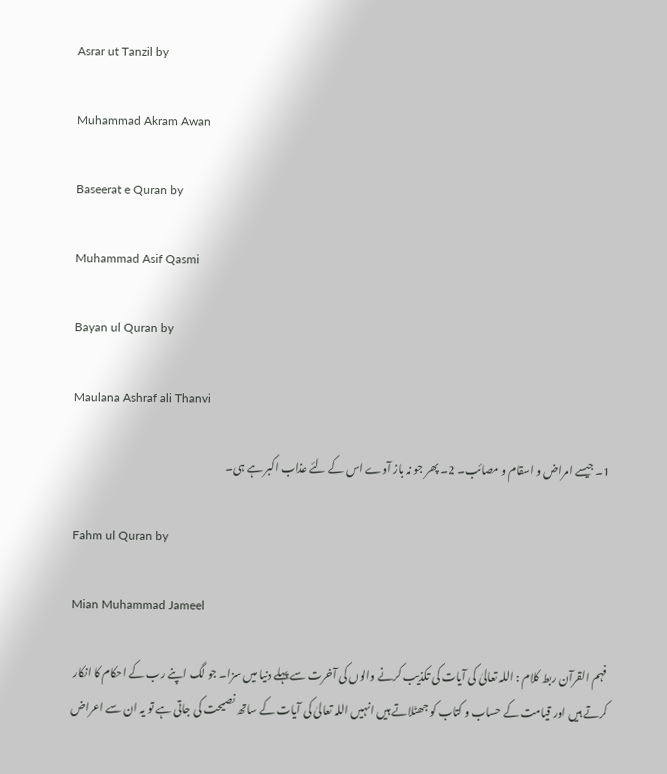Asrar ut Tanzil by

Muhammad Akram Awan

Baseerat e Quran by

Muhammad Asif Qasmi

Bayan ul Quran by

Maulana Ashraf ali Thanvi

1۔ جیسے امراض و اسقام و مصائب۔ 2۔ پھر جو نہ باز آوے اس کے لئے عذاب اکبر ہے ہی۔

Fahm ul Quran by

Mian Muhammad Jameel

فہم القرآن ربط کلام : اللہ تعالیٰ کی آیات کی تکذیب کرنے والوں کی آخرت سے پہلے دنیا میں سزا۔ جو لگ اپنے رب کے احکام کا انکار کرتے ہیں اور قیامت کے حساب و کتاب کو جھٹلاتے ہیں انہیں اللہ تعالیٰ کی آیات کے ساتھ نصیحت کی جاتی ہے تو یہ ان سے اعراض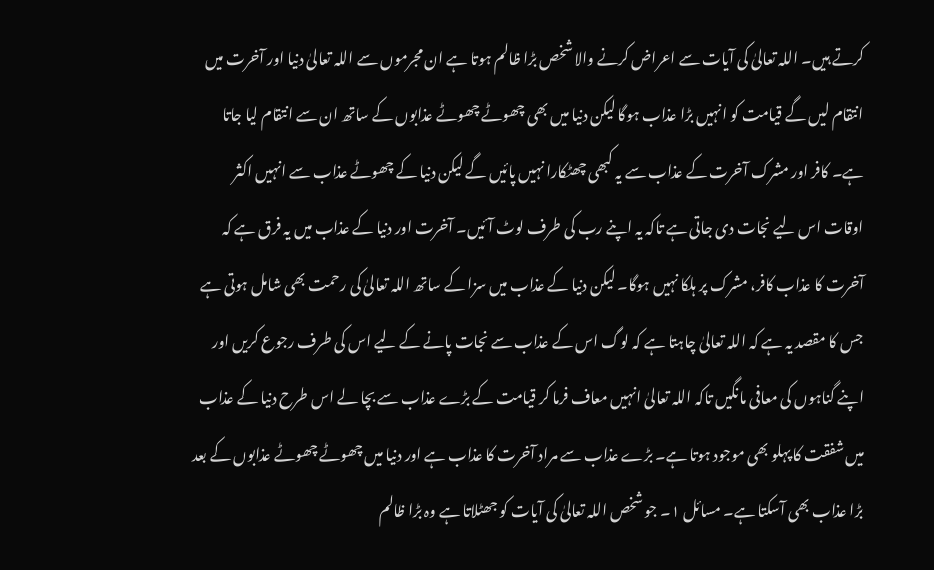کرتے ہیں۔ اللہ تعالیٰ کی آیات سے اعراض کرنے والا شخص بڑا ظالم ہوتا ہے ان مجرموں سے اللہ تعالیٰ دنیا اور آخرت میں انتقام لیں گے قیامت کو انہیں بڑا عذاب ہوگا لیکن دنیا میں بھی چھوٹے چھوٹے عذابوں کے ساتھ ان سے انتقام لیا جاتا ہے۔ کافر اور مشرک آخرت کے عذاب سے یہ کبھی چھٹکارا نہیں پائیں گے لیکن دنیا کے چھوٹے عذاب سے انہیں اکثر اوقات اس لیے نجات دی جاتی ہے تاکہ یہ اپنے رب کی طرف لوٹ آئیں۔ آخرت اور دنیا کے عذاب میں یہ فرق ہے کہ آخرت کا عذاب کافر، مشرک پر ہلکا نہیں ہوگا۔ لیکن دنیا کے عذاب میں سزا کے ساتھ اللہ تعالیٰ کی رحمت بھی شامل ہوتی ہے جس کا مقصد یہ ہے کہ اللہ تعالیٰ چاہتا ہے کہ لوگ اس کے عذاب سے نجات پانے کے لیے اس کی طرف رجوع کریں اور اپنے گناہوں کی معافی مانگیں تاکہ اللہ تعالیٰ انہیں معاف فرما کر قیامت کے بڑے عذاب سے بچا لے اس طرح دنیا کے عذاب میں شفقت کا پہلو بھی موجود ہوتا ہے۔ بڑے عذاب سے مراد آخرت کا عذاب ہے اور دنیا میں چھوٹے چھوٹے عذابوں کے بعد بڑا عذاب بھی آسکتا ہے۔ مسائل ١۔ جو شخص اللہ تعالیٰ کی آیات کو جھٹلاتا ہے وہ بڑا ظالم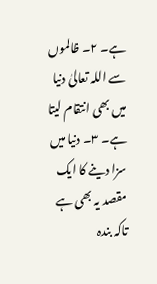ہے۔ ٢۔ ظالموں سے اللہ تعالیٰ دنیا میں بھی انتقام لیتا ہے۔ ٣۔ دنیا میں سزا دینے کا ایک مقصد یہ بھی ہے تاکہ بندہ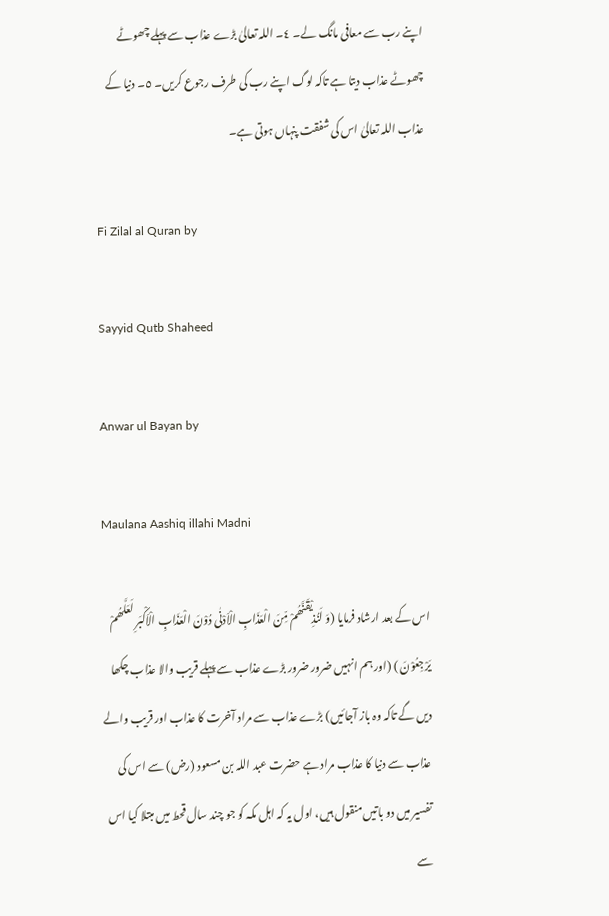اپنے رب سے معافی مانگ لے۔ ٤۔ اللہ تعالیٰ بڑے عذاب سے پہلے چھوٹے چھوٹے عذاب دیتا ہے تاکہ لوگ اپنے رب کی طرف رجوع کریں۔ ٥۔ دنیا کے عذاب اللہ تعالیٰ اس کی شفقت پنہاں ہوتی ہے۔

Fi Zilal al Quran by

Sayyid Qutb Shaheed

Anwar ul Bayan by

Maulana Aashiq illahi Madni

اس کے بعد ارشاد فرمایا (وَ لَنُذِیْقَنَّھُمْ مِّنَ الْعَذَابِ الْاَدْنٰی دُوْنَ الْعَذَابِ الْاَکْبَرِ لَعَلَّھُمْ یَرْجِعُوْنَ ) (اور ہم انہیں ضرور ضرور بڑے عذاب سے پہلے قریب والا عذاب چکھا دیں گے تاکہ وہ باز آجائیں) بڑے عذاب سے مراد آخرت کا عذاب اور قریب والے عذاب سے دنیا کا عذاب مراد ہے حضرت عبد اللہ بن مسعود (رض) سے اس کی تفسیر میں دو باتیں منقول ہیں، اول یہ کہ اہل مکہ کو جو چند سال قحط میں مبتلا کیا اس سے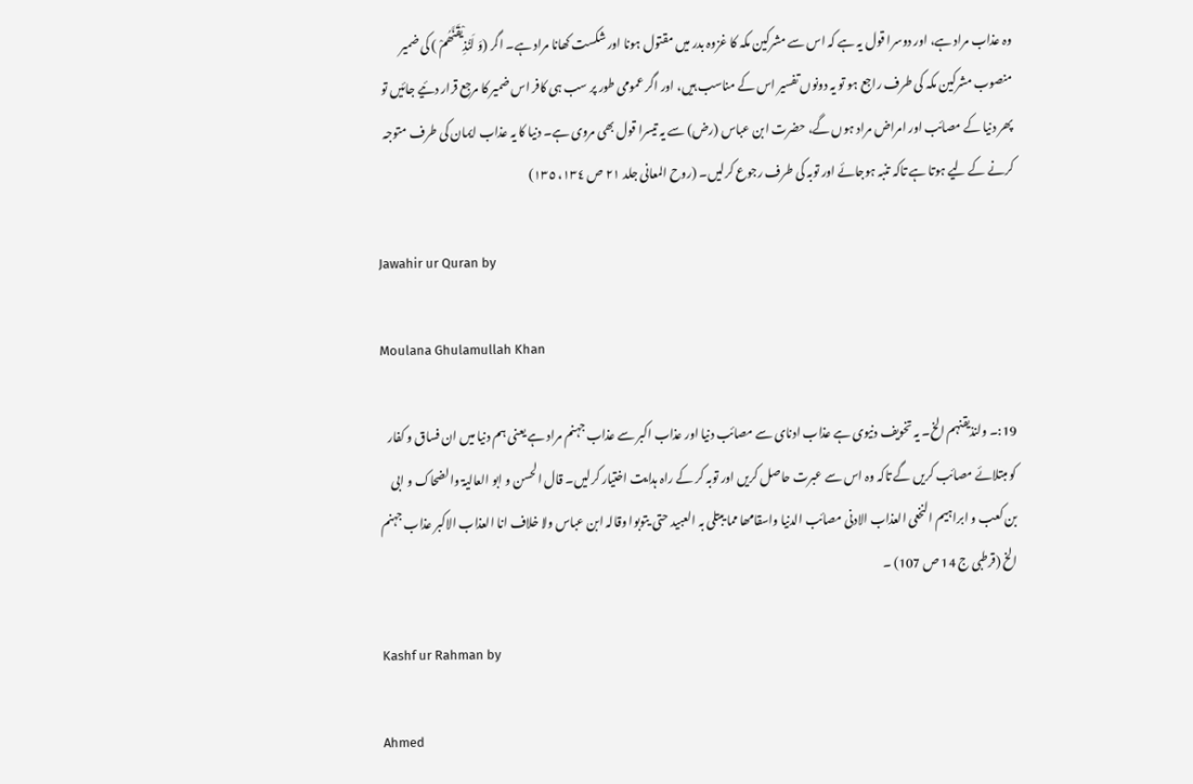وہ عذاب مراد ہے، اور دوسرا قول یہ ہے کہ اس سے مشرکین مکہ کا غزوہ بدر میں مقتول ہونا اور شکست کھانا مراد ہے۔ اگر (وَ لَنُذِیْقَنَّھُمْ ) کی ضمیر منصوب مشرکین مکہ کی طرف راجع ہو تو یہ دونوں تفسیر اس کے مناسب ہیں، اور اگر عمومی طور پر سب ہی کافر اس ضمیر کا مرجع قرار دئیے جائیں تو پھر دنیا کے مصائب اور امراض مراد ہوں گے، حضرت ابن عباس (رض) سے یہ تیسرا قول بھی مروی ہے۔ دنیا کا یہ عذاب ایمان کی طرف متوجہ کرنے کے لیے ہوتا ہے تاکہ تنبہ ہوجائے اور توبہ کی طرف رجوع کرلیں۔ (روح المعانی جلد ٢١ ص ١٣٤، ١٣٥)

Jawahir ur Quran by

Moulana Ghulamullah Khan

19:۔ ولنذیقنہم الخ۔ یہ تخویف دنیوی ہے عذاب ادنای سے مصائب دنیا اور عذاب اکبر سے عذاب جہنم مراد ہے یعنی ہم دنیا میں ان فساق و کفار کو مبتلائے مصائب کریں گے تاکہ وہ اس سے عبرت حاصل کریں اور توبہ کر کے راہ ہدایت اختیار کرلیں۔ قال الحسن و ابو العالیۃ والضحاک و ابی بن کعب و ابراہیم النخعی العذاب الادنی مصائب الدنیا واسقامھا مما یبتلی بہ العبید حتی یتوبوا وقالہ ابن عباس ولا خلاف انا العذاب الاکبر عذاب جہنم الخ (قرطبی ج 14 ص 107) ۔

Kashf ur Rahman by

Ahmed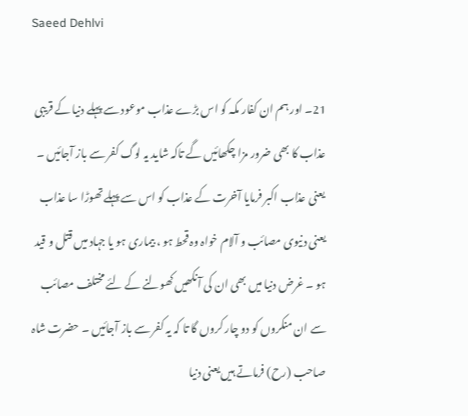Saeed Dehlvi

21۔ اور ہم ان کفار مکہ کو اس بڑے عذاب موعود سے پہلے دنیا کے قریبی عذاب کا بھی ضرور مزا چکھائیں گے تاکہ شاید یہ لوگ کفر سے باز آجائیں ۔ یعنی عذاب اکبر فرمایا آخرت کے عذاب کو اس سے پہلے تھوڑا سا عذاب یعنی دنیوی مصائب و آلام خواہ وہ قحط ہو ، بیماری ہو یا جہاد میں قتل و قید ہو ۔ غرض دنیا میں بھی ان کی آنکھیں کھولنے کے لئے مختلف مصائب سے ان منکروں کو دو چار کروں گا تا کہ یہ کفر سے باز آجائیں ۔ حضرت شاہ صاحب (رح) فرماتے ہیں یعنی دنیا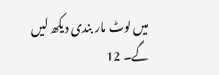میں لوٹ مار بندی دیکھ لیں گے۔ 12